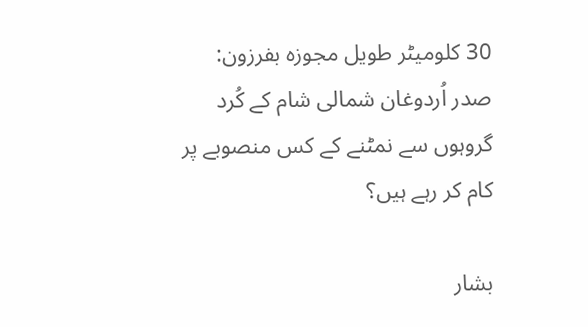30 کلومیٹر طویل مجوزہ بفرزون: صدر اُردوغان شمالی شام کے کُرد گروہوں سے نمٹنے کے کس منصوبے پر کام کر رہے ہیں؟

بشار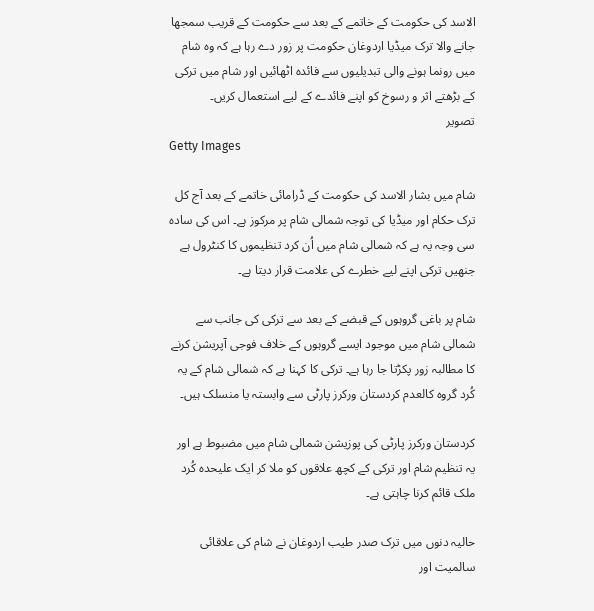الاسد کی حکومت کے خاتمے کے بعد سے حکومت کے قریب سمجھا جانے والا ترک میڈیا اردوغان حکومت پر زور دے رہا ہے کہ وہ شام میں رونما ہونے والی تبدیلیوں سے فائدہ اٹھائیں اور شام میں ترکی کے بڑھتے اثر و رسوخ کو اپنے فائدے کے لیے استعمال کریں۔
تصویر
Getty Images

شام میں بشار الاسد کی حکومت کے ڈرامائی خاتمے کے بعد آج کل ترک حکام اور میڈیا کی توجہ شمالی شام پر مرکوز ہے۔ اس کی سادہ سی وجہ یہ ہے کہ شمالی شام میں اُن کرد تنظیموں کا کنٹرول ہے جنھیں ترکی اپنے لیے خطرے کی علامت قرار دیتا ہے۔

شام پر باغی گروہوں کے قبضے کے بعد سے ترکی کی جانب سے شمالی شام میں موجود ایسے گروہوں کے خلاف فوجی آپریشن کرنے کا مطالبہ زور پکڑتا جا رہا ہے۔ ترکی کا کہنا ہے کہ شمالی شام کے یہ کُرد گروہ کالعدم کردستان ورکرز پارٹی سے وابستہ یا منسلک ہیں۔

کردستان ورکرز پارٹی کی پوزیشن شمالی شام میں مضبوط ہے اور یہ تنظیم شام اور ترکی کے کچھ علاقوں کو ملا کر ایک علیحدہ کُرد ملک قائم کرنا چاہتی ہے۔

حالیہ دنوں میں ترک صدر طیب اردوغان نے شام کی علاقائی سالمیت اور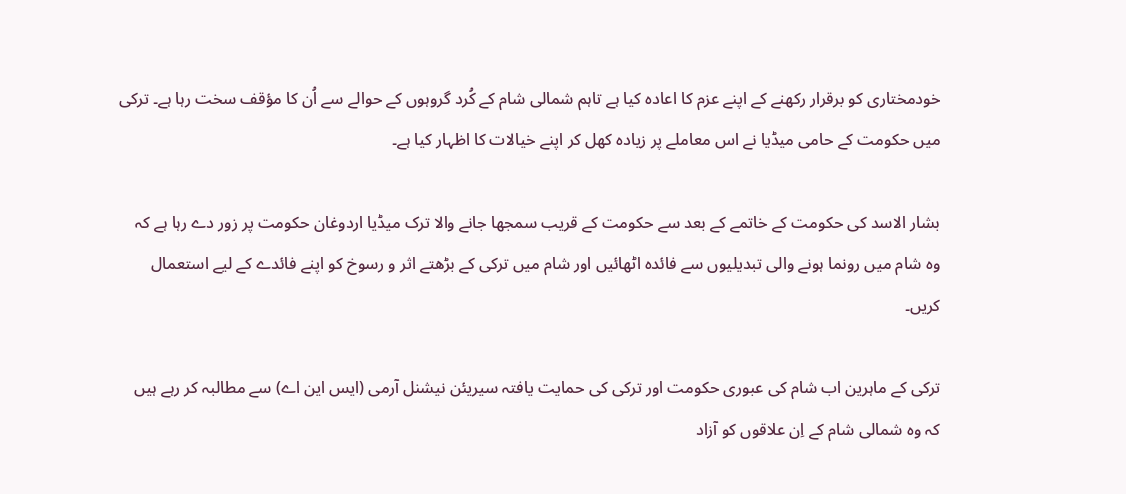خودمختاری کو برقرار رکھنے کے اپنے عزم کا اعادہ کیا ہے تاہم شمالی شام کے کُرد گروہوں کے حوالے سے اُن کا مؤقف سخت رہا ہے۔ ترکی میں حکومت کے حامی میڈیا نے اس معاملے پر زیادہ کھل کر اپنے خیالات کا اظہار کیا ہے۔

بشار الاسد کی حکومت کے خاتمے کے بعد سے حکومت کے قریب سمجھا جانے والا ترک میڈیا اردوغان حکومت پر زور دے رہا ہے کہ وہ شام میں رونما ہونے والی تبدیلیوں سے فائدہ اٹھائیں اور شام میں ترکی کے بڑھتے اثر و رسوخ کو اپنے فائدے کے لیے استعمال کریں۔

ترکی کے ماہرین اب شام کی عبوری حکومت اور ترکی کی حمایت یافتہ سیریئن نیشنل آرمی (ایس این اے) سے مطالبہ کر رہے ہیں کہ وہ شمالی شام کے اِن علاقوں کو آزاد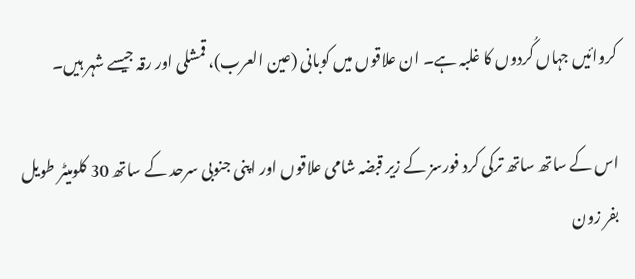کروائیں جہاں کُردوں کا غلبہ ہے۔ ان علاقوں میں کوبانی (عین العرب)، قمشلی اور رقہ جیسے شہر ہیں۔

اس کے ساتھ ساتھ ترکی کرد فورسز کے زیر قبضہ شامی علاقوں اور اپنی جنوبی سرحد کے ساتھ 30 کلومیٹر طویل بفر زون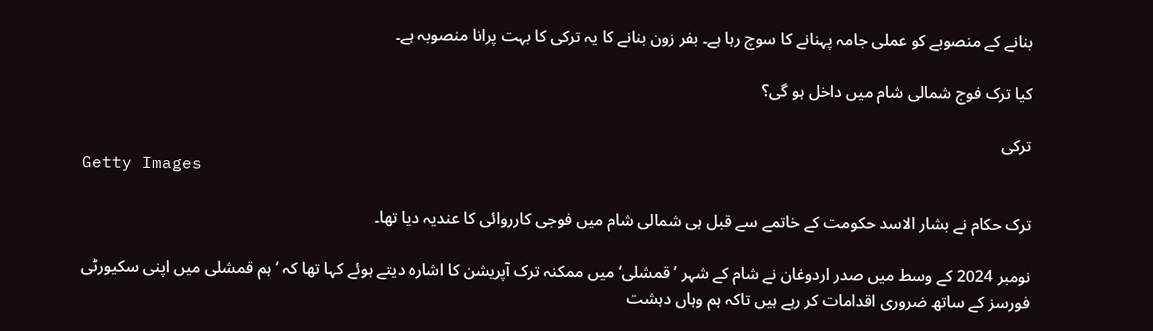بنانے کے منصوبے کو عملی جامہ پہنانے کا سوچ رہا ہے۔ بفر زون بنانے کا یہ ترکی کا بہت پرانا منصوبہ ہے۔

کیا ترک فوج شمالی شام میں داخل ہو گی؟

ترکی
Getty Images

ترک حکام نے بشار الاسد حکومت کے خاتمے سے قبل ہی شمالی شام میں فوجی کارروائی کا عندیہ دیا تھا۔

نومبر 2024 کے وسط میں صدر اردوغان نے شام کے شہر ’قمشلی‘ میں ممکنہ ترک آپریشن کا اشارہ دیتے ہوئے کہا تھا کہ ’ہم قمشلی میں اپنی سکیورٹی فورسز کے ساتھ ضروری اقدامات کر رہے ہیں تاکہ ہم وہاں دہشت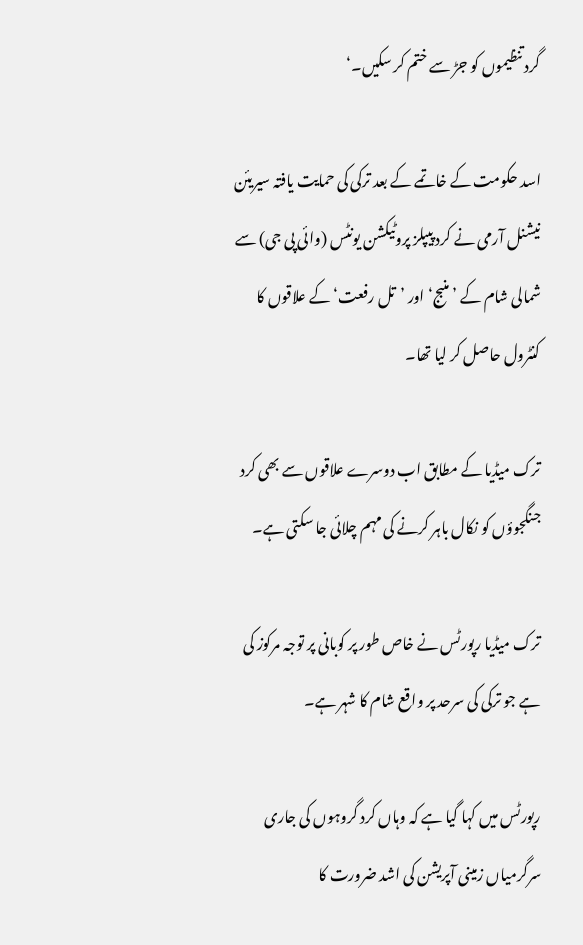گرد تنظیموں کو جڑ سے ختم کر سکیں۔‘

اسد حکومت کے خاتمے کے بعد ترکی کی حمایت یافتہ سیریئن نیشنل آرمی نے کرد پیپلز پروٹیکشن یونٹس (وائی پی جی) سے شمالی شام کے ’منبج‘ اور ’تل رفعت‘ کے علاقوں کا کنٹرول حاصل کر لیا تھا۔

ترک میڈیا کے مطابق اب دوسرے علاقوں سے بھی کرد جنگجوؤں کو نکال باہر کرنے کی مہم چلائی جا سکتی ہے۔

ترک میڈیا رپورٹس نے خاص طور پر کوبانی پر توجہ مرکوز کی ہے جو ترکی کی سرحد پر واقع شام کا شہر ہے۔

رپورٹس میں کہا گیا ہے کہ وہاں کرد گروہوں کی جاری سرگرمیاں زمینی آپریشن کی اشد ضرورت کا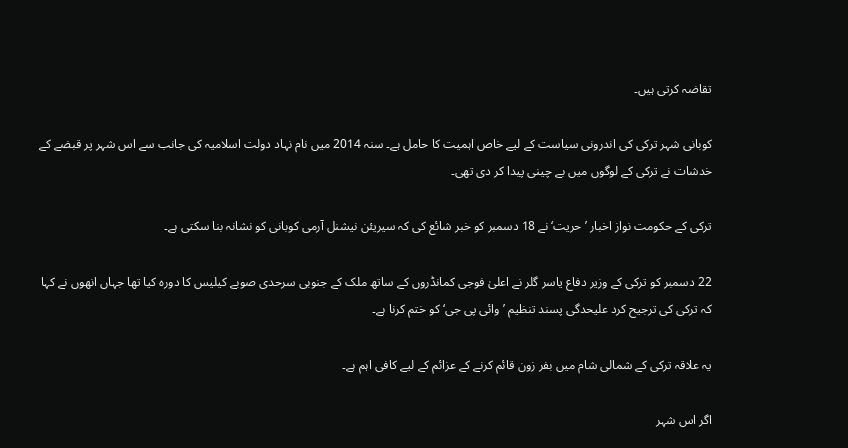تقاضہ کرتی ہیں۔

کوبانی شہر ترکی کی اندرونی سیاست کے لیے خاص اہمیت کا حامل ہے۔ سنہ 2014 میں نام نہاد دولت اسلامیہ کی جانب سے اس شہر پر قبضے کے خدشات نے ترکی کے لوگوں میں بے چینی پیدا کر دی تھی۔

ترکی کے حکومت نواز اخبار ’حریت‘ نے 18 دسمبر کو خبر شائع کی کہ سیریئن نیشنل آرمی کوبانی کو نشانہ بنا سکتی ہے۔

22 دسمبر کو ترکی کے وزیر دفاع یاسر گلر نے اعلیٰ فوجی کمانڈروں کے ساتھ ملک کے جنوبی سرحدی صوبے کیلیس کا دورہ کیا تھا جہاں انھوں نے کہا کہ ترکی کی ترجیح کرد علیحدگی پسند تنظیم ’وائی پی جی‘ کو ختم کرنا ہے۔

یہ علاقہ ترکی کے شمالی شام میں بفر زون قائم کرنے کے عزائم کے لیے کافی اہم ہے۔

اگر اس شہر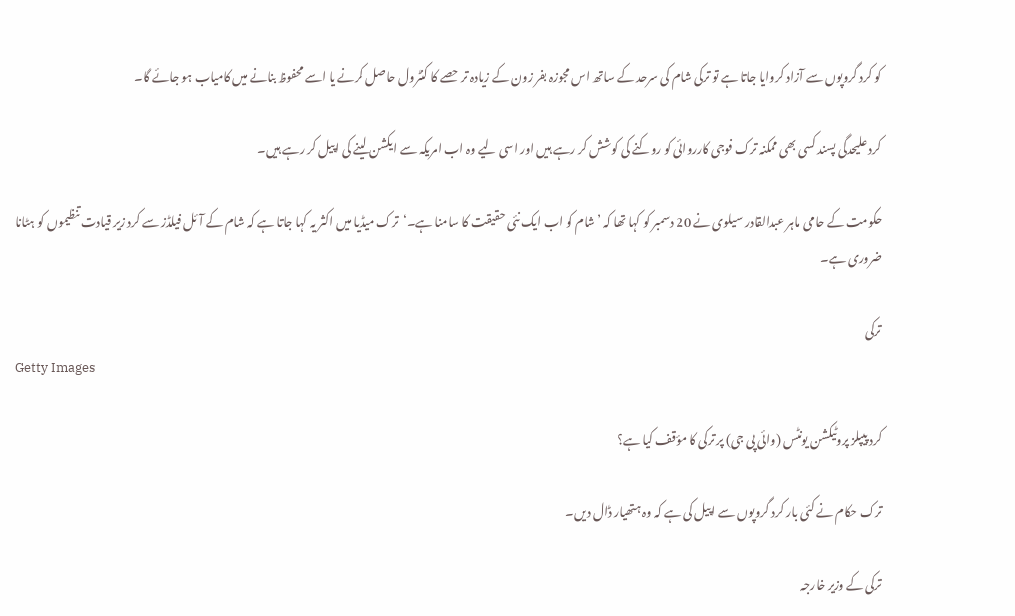کو کرد گروپوں سے آزاد کروایا جاتا ہے تو ترکی شام کی سرحد کے ساتھ اس مجوزہ بفر زون کے زیادہ تر حصے کا کنٹرول حاصل کرنے یا اسے محفوظ بنانے میں کامیاب ہو جائے گا۔

کرد علیحدگی پسند کسی بھی ممکنہ ترک فوجی کارروائی کو روکنے کی کوشش کر رہے ہیں اور اسی لیے وہ اب امریکہ سے ایکشن لینے کی اپیل کر رہے ہیں۔

حکومت کے حامی ماہر عبدالقادر سیلوی نے 20 دسمبر کو کہا تھا کہ ’شام کو اب ایک نئی حقیقت کا سامنا ہے۔‘ترک میڈیا میں اکثر یہ کہا جاتا ہے کہ شام کے آئل فیلڈز سے کرد زیر قیادت تنظیموں کو ہٹانا ضروری ہے۔

ترکی
Getty Images

کرد پیپلز پروٹیکشن یونٹس (وائی پی جی) پر ترکی کا مؤقف کیا ہے؟

ترک حکام نے کئی بار کرد گروپوں سے اپیل کی ہے کہ وہ ہتھیار ڈال دیں۔

ترکی کے وزیر خارجہ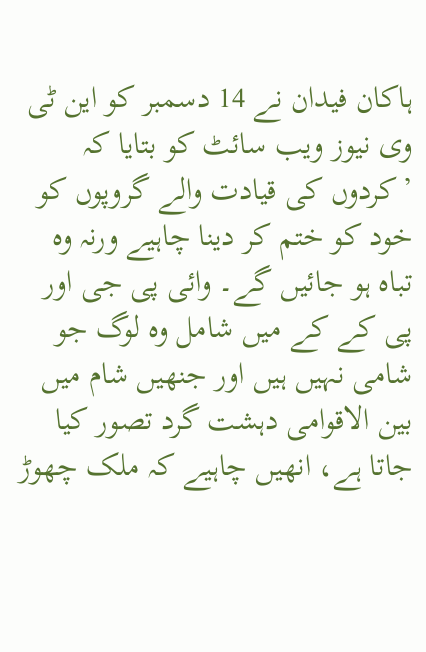ہاکان فیدان نے 14 دسمبر کو این ٹی وی نیوز ویب سائٹ کو بتایا کہ ’کردوں کی قیادت والے گروپوں کو خود کو ختم کر دینا چاہیے ورنہ وہ تباہ ہو جائیں گے۔ وائی پی جی اور پی کے کے میں شامل وہ لوگ جو شامی نہیں ہیں اور جنھیں شام میں بین الاقوامی دہشت گرد تصور کیا جاتا ہے، انھیں چاہیے کہ ملک چھوڑ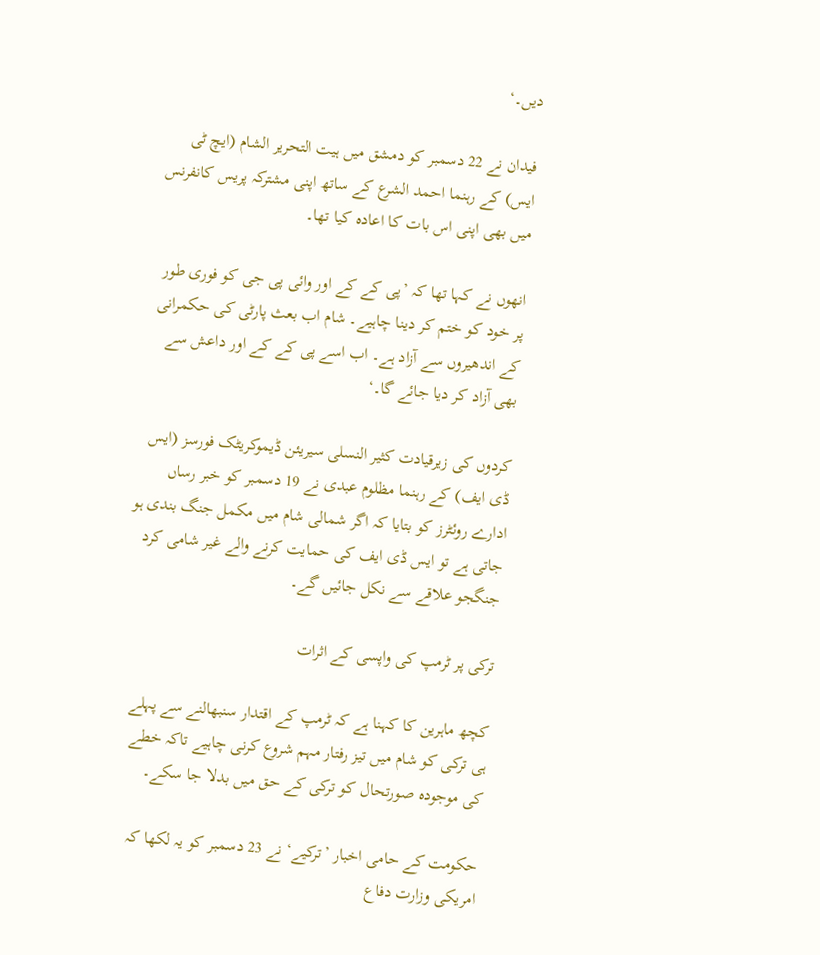دیں۔‘

فیدان نے 22 دسمبر کو دمشق میں ہیت التحریر الشام (ایچ ٹی ایس) کے رہنما احمد الشرع کے ساتھ اپنی مشترکہ پریس کانفرنس میں بھی اپنی اس بات کا اعادہ کیا تھا۔

انھوں نے کہا تھا کہ ’پی کے کے اور وائی پی جی کو فوری طور پر خود کو ختم کر دینا چاہیے۔ شام اب بعث پارٹی کی حکمرانی کے اندھیروں سے آزاد ہے۔ اب اسے پی کے کے اور داعش سے بھی آزاد کر دیا جائے گا۔‘

کردوں کی زیرقیادت کثیر النسلی سیریئن ڈیموکریٹک فورسز (ایس ڈی ایف) کے رہنما مظلوم عبدی نے 19 دسمبر کو خبر رساں ادارے روئٹرز کو بتایا کہ اگر شمالی شام میں مکمل جنگ بندی ہو جاتی ہے تو ایس ڈی ایف کی حمایت کرنے والے غیر شامی کرد جنگجو علاقے سے نکل جائیں گے۔

ترکی پر ٹرمپ کی واپسی کے اثرات

کچھ ماہرین کا کہنا ہے کہ ٹرمپ کے اقتدار سنبھالنے سے پہلے ہی ترکی کو شام میں تیز رفتار مہم شروع کرنی چاہیے تاکہ خطے کی موجودہ صورتحال کو ترکی کے حق میں بدلا جا سکے۔

حکومت کے حامی اخبار ’ترکیے‘ نے 23 دسمبر کو یہ لکھا کہ امریکی وزارت دفاع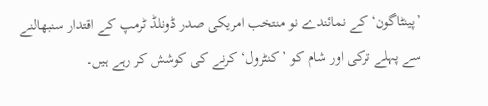’پینٹاگون‘ کے نمائندے نو منتخب امریکی صدر ڈونلڈ ٹرمپ کے اقتدار سنبھالنے سے پہلے ترکی اور شام کو ’کنٹرول‘ کرنے کی کوشش کر رہے ہیں۔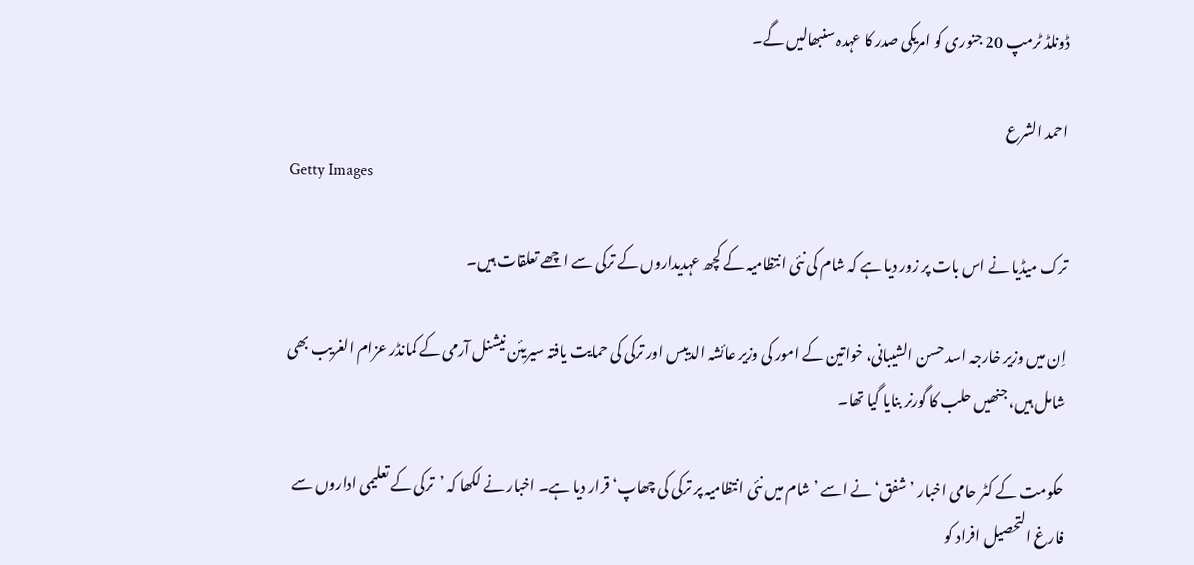ڈونلڈ ٹرمپ 20 جنوری کو امریکی صدر کا عہدہ سنبھالیں گے۔

احمد الشرع
Getty Images

ترک میڈیا نے اس بات پر زور دیا ہے کہ شام کی نئی انتظامیہ کے کچھ عہدیداروں کے ترکی سے اچھے تعلقات ہیں۔

اِن میں وزیر خارجہ اسد حسن الشیبانی، خواتین کے امور کی وزیر عائشہ الدیبس اور ترکی کی حمایت یافتہ سیریئن نیشنل آرمی کے کمانڈر عزام الغریب بھی شامل ہیں، جنھیں حلب کا گورنر بنایا گیا تھا۔

حکومت کے کٹر حامی اخبار ’شفق‘ نے اسے ’شام میں نئی انتظامیہ پر ترکی کی چھاپ‘ قرار دیا ہے۔ اخبار نے لکھا کہ ’ترکی کے تعلیمی اداروں سے فارغ التحصیل افراد کو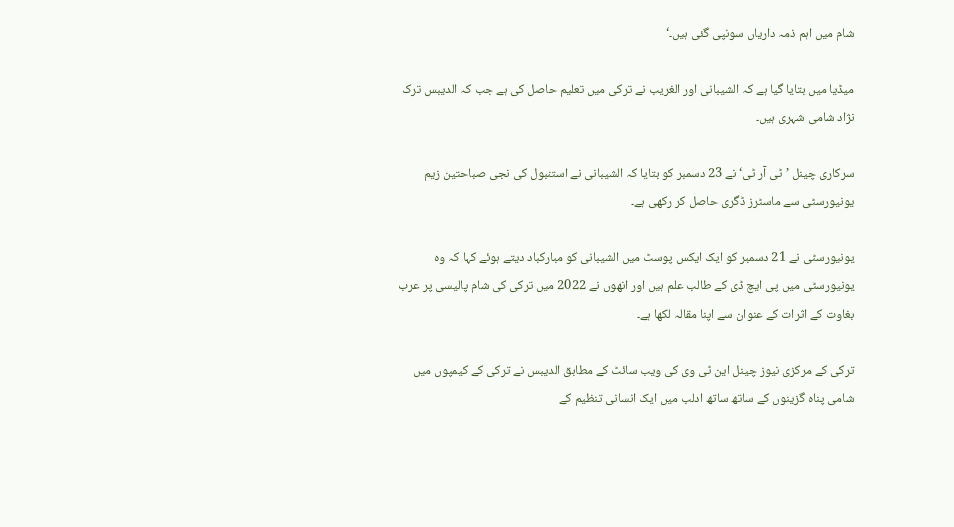شام میں اہم ذمہ داریاں سونپی گئی ہیں۔‘

میڈیا میں بتایا گیا ہے کہ الشیبانی اور الغریب نے ترکی میں تعلیم حاصل کی ہے جب کہ الدیبس ترک نژاد شامی شہری ہیں۔

سرکاری چینل ’ٹی آر ٹی‘ نے 23 دسمبر کو بتایا کہ الشیبانی نے استنبول کی نجی صباحتین زیم یونیورسٹی سے ماسٹرز ڈگری حاصل کر رکھی ہے۔

یونیورسٹی نے 21 دسمبر کو ایک ایکس پوسٹ میں الشیبانی کو مبارکباد دیتے ہوئے کہا کہ وہ یونیورسٹی میں پی ایچ ڈی کے طالب علم ہیں اور انھوں نے 2022 میں ترکی کی شام پالیسی پر عرب بغاوت کے اثرات کے عنوان سے اپنا مقالہ لکھا ہے۔

ترکی کے مرکزی نیوز چینل این ٹی وی کی ویب سائٹ کے مطابق الدیبس نے ترکی کے کیمپوں میں شامی پناہ گزینوں کے ساتھ ساتھ ادلب میں ایک انسانی تنظیم کے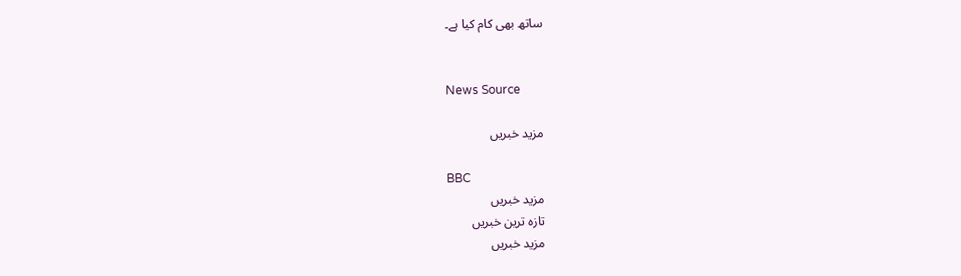ساتھ بھی کام کیا ہے۔


News Source

مزید خبریں

BBC
مزید خبریں
تازہ ترین خبریں
مزید خبریں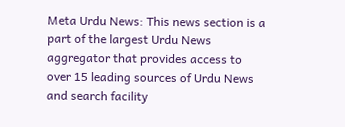Meta Urdu News: This news section is a part of the largest Urdu News aggregator that provides access to over 15 leading sources of Urdu News and search facility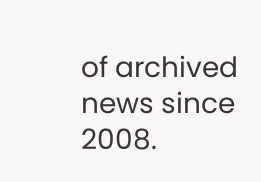of archived news since 2008.